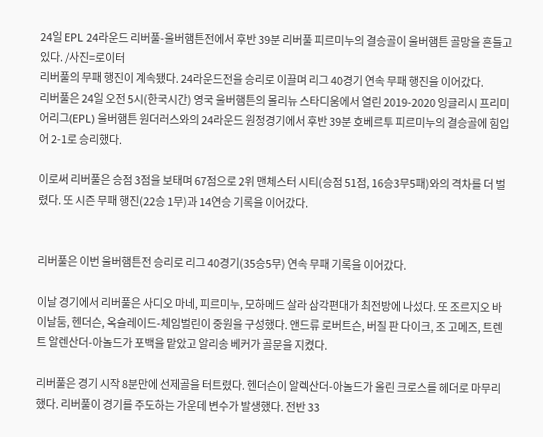24일 EPL 24라운드 리버풀-울버햄튼전에서 후반 39분 리버풀 피르미누의 결승골이 울버햄튼 골망을 흔들고 있다. /사진=로이터
리버풀의 무패 행진이 계속됐다. 24라운드전을 승리로 이끌며 리그 40경기 연속 무패 행진을 이어갔다.
리버풀은 24일 오전 5시(한국시간) 영국 울버햄튼의 몰리뉴 스타디움에서 열린 2019-2020 잉글리시 프리미어리그(EPL) 울버햄튼 원더러스와의 24라운드 원정경기에서 후반 39분 호베르투 피르미누의 결승골에 힘입어 2-1로 승리했다.

이로써 리버풀은 승점 3점을 보태며 67점으로 2위 맨체스터 시티(승점 51점, 16승3무5패)와의 격차를 더 벌렸다. 또 시즌 무패 행진(22승 1무)과 14연승 기록을 이어갔다.


리버풀은 이번 울버햄튼전 승리로 리그 40경기(35승5무) 연속 무패 기록을 이어갔다.

이날 경기에서 리버풀은 사디오 마네, 피르미누, 모하메드 살라 삼각편대가 최전방에 나섰다. 또 조르지오 바이날둠, 헨더슨, 옥슬레이드-체임벌린이 중원을 구성했다. 앤드류 로버트슨, 버질 판 다이크, 조 고메즈, 트렌트 알렌산더-아놀드가 포백을 맡았고 알리송 베커가 골문을 지켰다.

리버풀은 경기 시작 8분만에 선제골을 터트렸다. 헨더슨이 알렉산더-아놀드가 올린 크로스를 헤더로 마무리했다. 리버풀이 경기를 주도하는 가운데 변수가 발생했다. 전반 33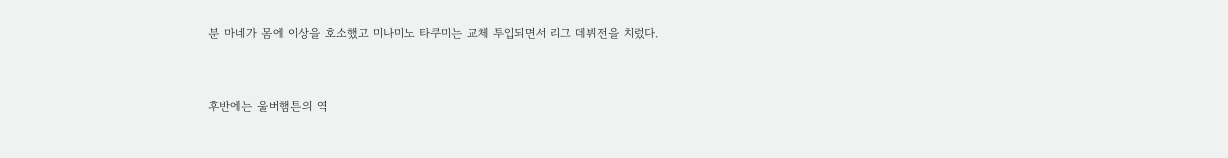분 마네가 몸에 이상을 호소했고 미나미노 타쿠미는 교체 투입되면서 리그 데뷔전을 치렀다.


후반에는 울버햄튼의 역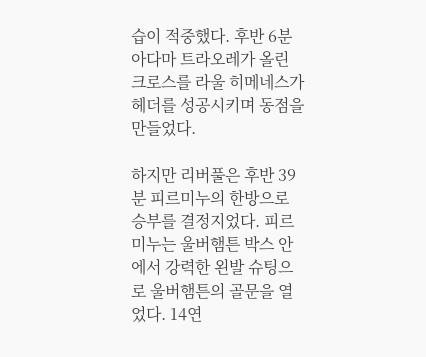습이 적중했다. 후반 6분 아다마 트라오레가 올린 크로스를 라울 히메네스가 헤더를 성공시키며 동점을 만들었다.

하지만 리버풀은 후반 39분 피르미누의 한방으로 승부를 결정지었다. 피르미누는 울버햄튼 박스 안에서 강력한 왼발 슈팅으로 울버햄튼의 골문을 열었다. 14연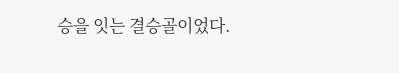승을 잇는 결승골이었다.